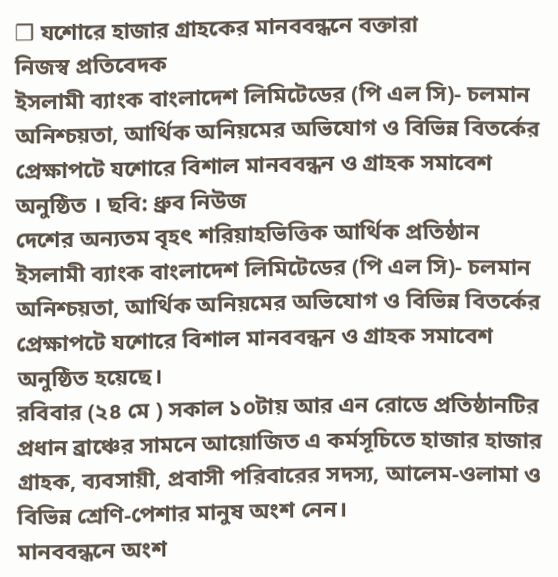❒ যশোরে হাজার গ্রাহকের মানববন্ধনে বক্তারা
নিজস্ব প্রতিবেদক
ইসলামী ব্যাংক বাংলাদেশ লিমিটেডের (পি এল সি)- চলমান অনিশ্চয়তা, আর্থিক অনিয়মের অভিযোগ ও বিভিন্ন বিতর্কের প্রেক্ষাপটে যশোরে বিশাল মানববন্ধন ও গ্রাহক সমাবেশ অনুষ্ঠিত । ছবি: ধ্রুব নিউজ
দেশের অন্যতম বৃহৎ শরিয়াহভিত্তিক আর্থিক প্রতিষ্ঠান ইসলামী ব্যাংক বাংলাদেশ লিমিটেডের (পি এল সি)- চলমান অনিশ্চয়তা, আর্থিক অনিয়মের অভিযোগ ও বিভিন্ন বিতর্কের প্রেক্ষাপটে যশোরে বিশাল মানববন্ধন ও গ্রাহক সমাবেশ অনুষ্ঠিত হয়েছে।
রবিবার (২৪ মে ) সকাল ১০টায় আর এন রোডে প্রতিষ্ঠানটির প্রধান ব্রাঞ্চের সামনে আয়োজিত এ কর্মসূচিতে হাজার হাজার গ্রাহক, ব্যবসায়ী, প্রবাসী পরিবারের সদস্য, আলেম-ওলামা ও বিভিন্ন শ্রেণি-পেশার মানুষ অংশ নেন।
মানববন্ধনে অংশ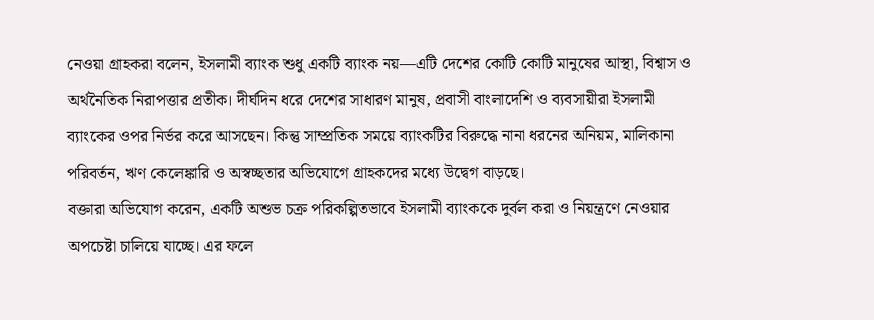নেওয়া গ্রাহকরা বলেন, ইসলামী ব্যাংক শুধু একটি ব্যাংক নয়—এটি দেশের কোটি কোটি মানুষের আস্থা, বিশ্বাস ও অর্থনৈতিক নিরাপত্তার প্রতীক। দীর্ঘদিন ধরে দেশের সাধারণ মানুষ, প্রবাসী বাংলাদেশি ও ব্যবসায়ীরা ইসলামী ব্যাংকের ওপর নির্ভর করে আসছেন। কিন্তু সাম্প্রতিক সময়ে ব্যাংকটির বিরুদ্ধে নানা ধরনের অনিয়ম, মালিকানা পরিবর্তন, ঋণ কেলেঙ্কারি ও অস্বচ্ছতার অভিযোগে গ্রাহকদের মধ্যে উদ্বেগ বাড়ছে।
বক্তারা অভিযোগ করেন, একটি অশুভ চক্র পরিকল্পিতভাবে ইসলামী ব্যাংককে দুর্বল করা ও নিয়ন্ত্রণে নেওয়ার অপচেষ্টা চালিয়ে যাচ্ছে। এর ফলে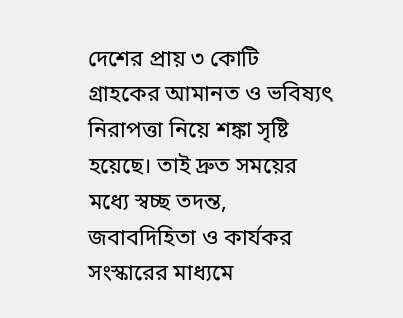দেশের প্রায় ৩ কোটি গ্রাহকের আমানত ও ভবিষ্যৎ নিরাপত্তা নিয়ে শঙ্কা সৃষ্টি হয়েছে। তাই দ্রুত সময়ের মধ্যে স্বচ্ছ তদন্ত, জবাবদিহিতা ও কার্যকর সংস্কারের মাধ্যমে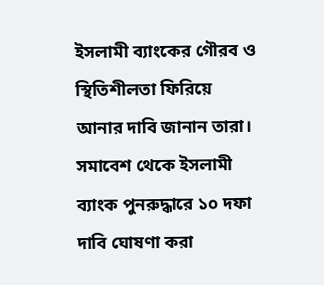ইসলামী ব্যাংকের গৌরব ও স্থিতিশীলতা ফিরিয়ে আনার দাবি জানান তারা।
সমাবেশ থেকে ইসলামী ব্যাংক পুনরুদ্ধারে ১০ দফা দাবি ঘোষণা করা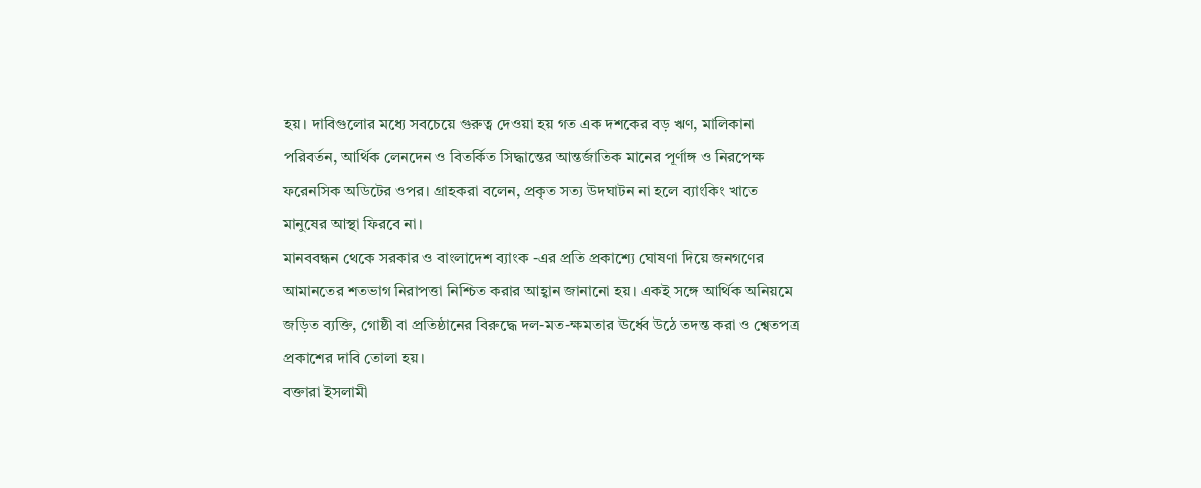হয়। দাবিগুলোর মধ্যে সবচেয়ে গুরুত্ব দেওয়া হয় গত এক দশকের বড় ঋণ, মালিকানা পরিবর্তন, আর্থিক লেনদেন ও বিতর্কিত সিদ্ধান্তের আন্তর্জাতিক মানের পূর্ণাঙ্গ ও নিরপেক্ষ ফরেনসিক অডিটের ওপর। গ্রাহকরা বলেন, প্রকৃত সত্য উদঘাটন না হলে ব্যাংকিং খাতে মানুষের আস্থা ফিরবে না।
মানববন্ধন থেকে সরকার ও বাংলাদেশ ব্যাংক -এর প্রতি প্রকাশ্যে ঘোষণা দিয়ে জনগণের আমানতের শতভাগ নিরাপত্তা নিশ্চিত করার আহ্বান জানানো হয়। একই সঙ্গে আর্থিক অনিয়মে জড়িত ব্যক্তি, গোষ্ঠী বা প্রতিষ্ঠানের বিরুদ্ধে দল-মত-ক্ষমতার ঊর্ধ্বে উঠে তদন্ত করা ও শ্বেতপত্র প্রকাশের দাবি তোলা হয়।
বক্তারা ইসলামী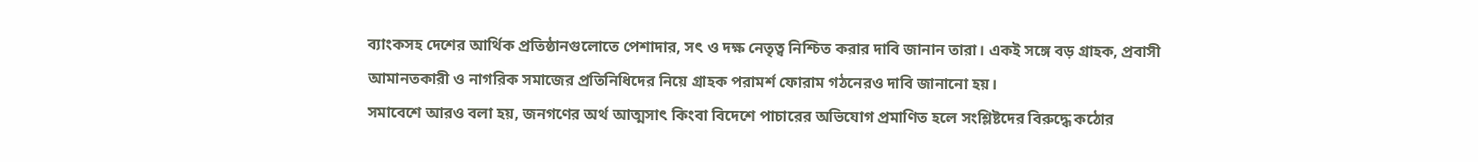ব্যাংকসহ দেশের আর্থিক প্রতিষ্ঠানগুলোতে পেশাদার, সৎ ও দক্ষ নেতৃত্ব নিশ্চিত করার দাবি জানান তারা। একই সঙ্গে বড় গ্রাহক, প্রবাসী আমানতকারী ও নাগরিক সমাজের প্রতিনিধিদের নিয়ে গ্রাহক পরামর্শ ফোরাম গঠনেরও দাবি জানানো হয়।
সমাবেশে আরও বলা হয়, জনগণের অর্থ আত্মসাৎ কিংবা বিদেশে পাচারের অভিযোগ প্রমাণিত হলে সংশ্লিষ্টদের বিরুদ্ধে কঠোর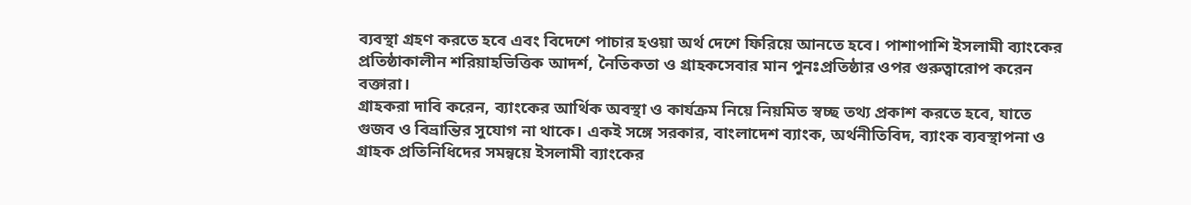ব্যবস্থা গ্রহণ করতে হবে এবং বিদেশে পাচার হওয়া অর্থ দেশে ফিরিয়ে আনতে হবে। পাশাপাশি ইসলামী ব্যাংকের প্রতিষ্ঠাকালীন শরিয়াহভিত্তিক আদর্শ, নৈতিকতা ও গ্রাহকসেবার মান পুনঃপ্রতিষ্ঠার ওপর গুরুত্বারোপ করেন বক্তারা।
গ্রাহকরা দাবি করেন, ব্যাংকের আর্থিক অবস্থা ও কার্যক্রম নিয়ে নিয়মিত স্বচ্ছ তথ্য প্রকাশ করতে হবে, যাতে গুজব ও বিভ্রান্তির সুযোগ না থাকে। একই সঙ্গে সরকার, বাংলাদেশ ব্যাংক, অর্থনীতিবিদ, ব্যাংক ব্যবস্থাপনা ও গ্রাহক প্রতিনিধিদের সমন্বয়ে ইসলামী ব্যাংকের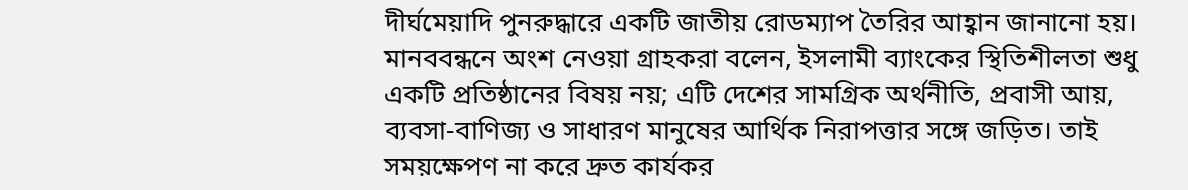দীর্ঘমেয়াদি পুনরুদ্ধারে একটি জাতীয় রোডম্যাপ তৈরির আহ্বান জানানো হয়।
মানববন্ধনে অংশ নেওয়া গ্রাহকরা বলেন, ইসলামী ব্যাংকের স্থিতিশীলতা শুধু একটি প্রতিষ্ঠানের বিষয় নয়; এটি দেশের সামগ্রিক অর্থনীতি, প্রবাসী আয়, ব্যবসা-বাণিজ্য ও সাধারণ মানুষের আর্থিক নিরাপত্তার সঙ্গে জড়িত। তাই সময়ক্ষেপণ না করে দ্রুত কার্যকর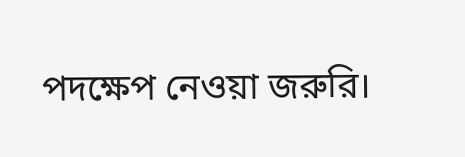পদক্ষেপ নেওয়া জরুরি।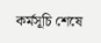কর্মসূচি শেষে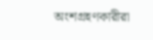অংশগ্রহণকারীরা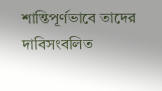শান্তিপূর্ণভাবে তাদের দাবিসংবলিত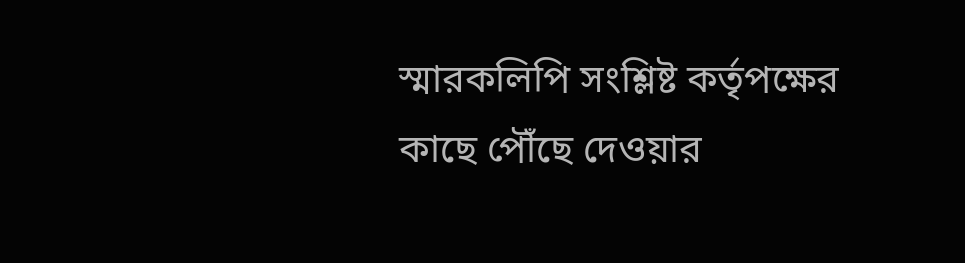স্মারকলিপি সংশ্লিষ্ট কর্তৃপক্ষের কাছে পৌঁছে দেওয়ার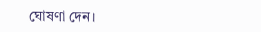ঘোষণা দেন।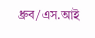ধ্রুব/এস.আই